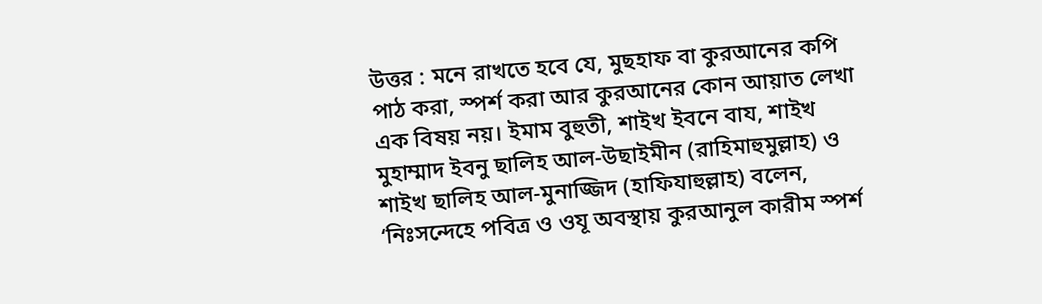উত্তর : মনে রাখতে হবে যে, মুছহাফ বা কুরআনের কপি পাঠ করা, স্পর্শ করা আর কুরআনের কোন আয়াত লেখা এক বিষয় নয়। ইমাম বুহুতী, শাইখ ইবনে বায, শাইখ মুহাম্মাদ ইবনু ছালিহ আল-উছাইমীন (রাহিমাহুমুল্লাহ) ও শাইখ ছালিহ আল-মুনাজ্জিদ (হাফিযাহুল্লাহ) বলেন, ‘নিঃসন্দেহে পবিত্র ও ওযূ অবস্থায় কুরআনুল কারীম স্পর্শ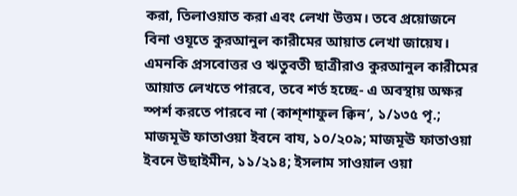করা, তিলাওয়াত করা এবং লেখা উত্তম। তবে প্রয়োজনে বিনা ওযূতে কুরআনুল কারীমের আয়াত লেখা জায়েয। এমনকি প্রসবোত্তর ও ঋতুবতী ছাত্রীরাও কুরআনুল কারীমের আয়াত লেখতে পারবে, তবে শর্ত হচ্ছে- এ অবস্থায় অক্ষর স্পর্শ করতে পারবে না (কাশ্শাফুল ক্বিন‘, ১/১৩৫ পৃ.; মাজমূঊ ফাতাওয়া ইবনে বায, ১০/২০৯; মাজমূঊ ফাতাওয়া ইবনে উছাইমীন, ১১/২১৪; ইসলাম সাওয়াল ওয়া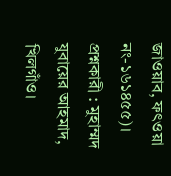জাওয়াব, ফৎওয়া নং-১৬১৪৫৫)।
প্রশ্নকারী : মুহাম্মদ যুবায়ের আহমাদ, খিলগাঁও।